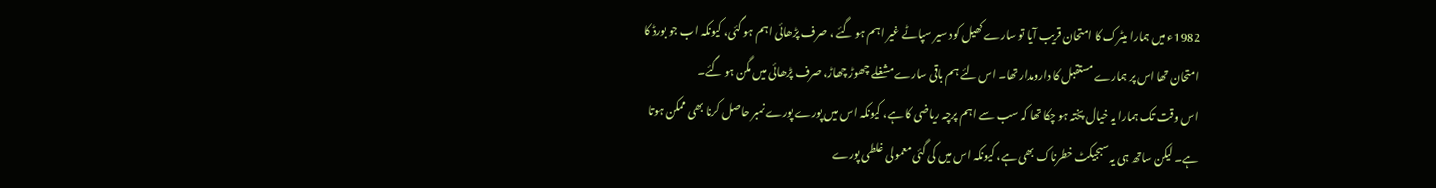1982ء میں ہمارا میٹرک کا امتحان قریب آیا تو سارے کھیل کود سیر سپاٹے غیر اہم ہو گئے ، صرف پڑھائی اہم ہو گئی، کیونکہ اب جو بورڈ کا امتحان تھا اس پر ہمارے مستقبل کا دارومدار تھا۔ اس لئے ہم باقی سارے مشغلے چھوڑ چھاڑ، صرف پڑھائی میں مگن ہو گئے۔
اس وقت تک ہمارا یہ خیال پختہ ہو چکا تھا کہ سب سے اہم پرچہ ریاضی کا ہے، کیونکہ اس میں پورے پورے نمبر حاصل کرنا بھی ممکن ہوتا ہے۔ لیکن ساتھ ہی یہ سبجیکٹ خطرناک بھی ہے، کیونکہ اس میں کی گئی معمولی غلطی پورے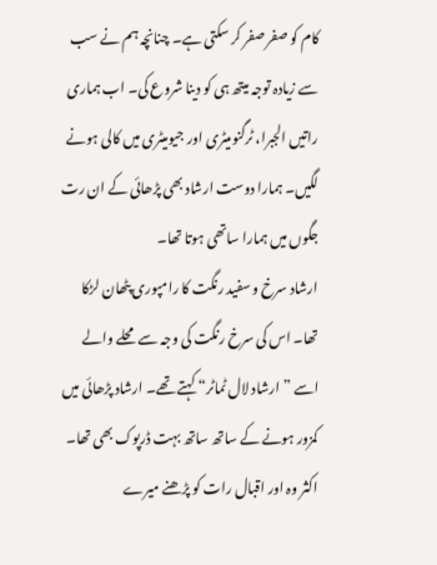کام کو صفر صفر کر سکتی ہے۔ چنانچہ ہم نے سب سے زیادہ توجہ میتھ ہی کو دینا شروع کی۔ اب ہماری راتیں الجبرا، ٹرگنومیٹری اور جیومیٹری میں کالی ہونے لگیں۔ ہمارا دوست ارشاد بھی پڑھائی کے ان رت جگوں میں ہمارا ساتھی ہوتا تھا۔
ارشاد سرخ و سفید رنگت کا رامپوری پٹھان لڑکا تھا۔ اس کی سرخ رنگت کی وجہ سے محلے والے اسے ”ارشاد لال ٹماٹر“ کہتے تھے۔ ارشاد پڑھائی میں کمزور ہونے کے ساتھ ساتھ بہت ڈرپوک بھی تھا۔ اکثر وہ اور اقبال رات کو پڑھنے میرے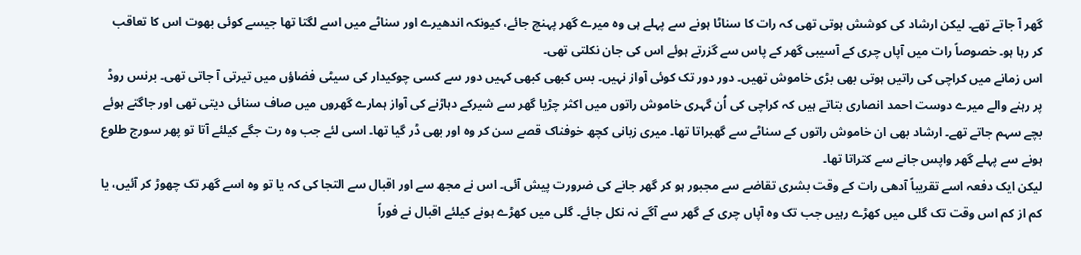گھر آ جاتے تھے۔ لیکن ارشاد کی کوشش ہوتی تھی کہ رات کا سناٹا ہونے سے پہلے ہی وہ میرے گھر پہنچ جائے، کیونکہ اندھیرے اور سناٹے میں اسے لگتا تھا جیسے کوئی بھوت اس کا تعاقب کر رہا ہو۔ خصوصاً رات میں آپاں چری کے آسیبی گھر کے پاس سے گزرتے ہوئے اس کی جان نکلتی تھی۔
اس زمانے میں کراچی کی راتیں ہوتی بھی بڑی خاموش تھیں۔ دور دور تک کوئی آواز نہیں۔ بس کبھی کبھی کہیں دور سے کسی چوکیدار کی سیٹی فضاؤں میں تیرتی آ جاتی تھی۔ برنس روڈ پر رہنے والے میرے دوست احمد انصاری بتاتے ہیں کہ کراچی کی اُن گہری خاموش راتوں میں اکثر چڑیا گھر سے شیرکے دہاڑنے کی آواز ہمارے گھروں میں صاف سنائی دیتی تھی اور جاگتے ہوئے بچے سہم جاتے تھے۔ ارشاد بھی ان خاموش راتوں کے سناٹے سے گھبراتا تھا۔ میری زبانی کچھ خوفناک قصے سن کر وہ اور بھی ڈر گیا تھا۔ اسی لئے جب وہ رت جگے کیلئے آتا تو پھر سورج طلوع ہونے سے پہلے گھر واپس جانے سے کتراتا تھا۔
لیکن ایک دفعہ اسے تقریباً آدھی رات کے وقت بشری تقاضے سے مجبور ہو کر گھر جانے کی ضرورت پیش آئی۔ اس نے مجھ سے اور اقبال سے التجا کی کہ یا تو وہ اسے گھر تک چھوڑ کر آئیں، یا کم از کم اس وقت تک گلی میں کھڑے رہیں جب تک وہ آپاں چری کے گھر سے آگے نہ نکل جائے۔ گلی میں کھڑے ہونے کیلئے اقبال نے فوراً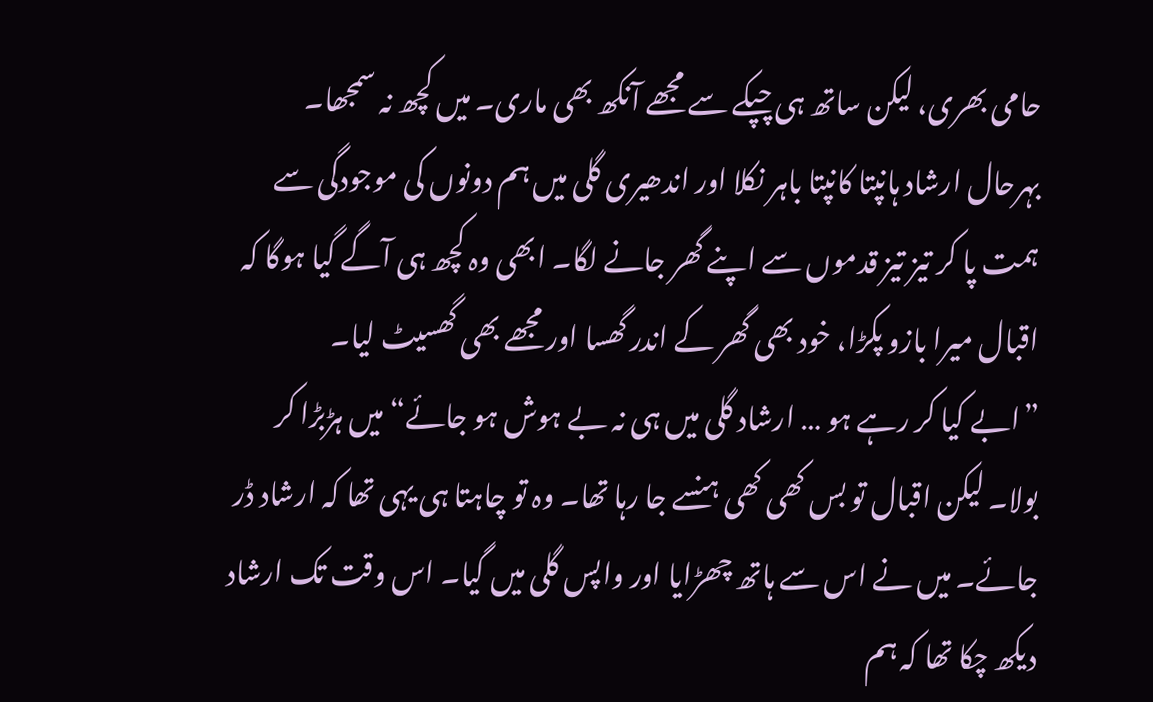حامی بھری، لیکن ساتھ ہی چپکے سے مجھے آنکھ بھی ماری۔ میں کچھ نہ سمجھا۔ بہرحال ارشاد ہانپتا کانپتا باہر نکلا اور اندھیری گلی میں ہم دونوں کی موجودگی سے ہمت پا کر تیز تیز قدموں سے اپنے گھر جانے لگا۔ ابھی وہ کچھ ہی آگے گیا ہوگا کہ اقبال میرا بازو پکڑا، خود بھی گھر کے اندر گھسا اور مجھے بھی گھسیٹ لیا۔
”ابے کیا کر رہے ہو … ارشاد گلی میں ہی نہ بے ہوش ہو جائے“ میں ہڑبڑا کر بولا۔ لیکن اقبال تو بس کھی کھی ہنسے جا رہا تھا۔ وہ تو چاہتا ہی یہی تھا کہ ارشاد ڈر جائے۔ میں نے اس سے ہاتھ چھڑایا اور واپس گلی میں گیا۔ اس وقت تک ارشاد دیکھ چکا تھا کہ ہم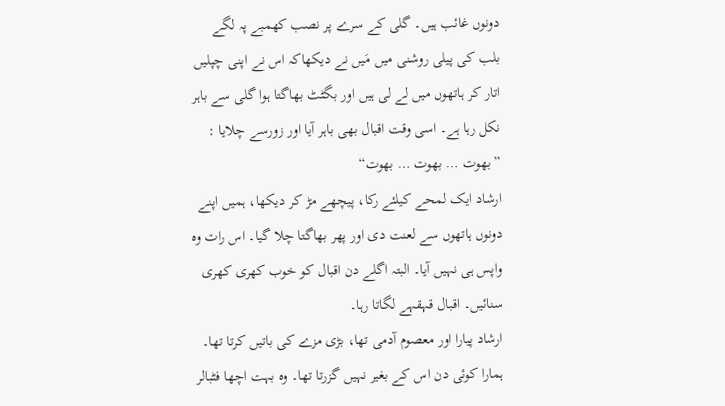دونوں غائب ہیں۔ گلی کے سرے پر نصب کھمبے پہ لگے بلب کی پیلی روشنی میں مَیں نے دیکھاکہ اس نے اپنی چپلیں اتار کر ہاتھوں میں لے لی ہیں اور بگٹٹ بھاگتا ہوا گلی سے باہر نکل رہا ہے۔ اسی وقت اقبال بھی باہر آیا اور زورسے چلایا :
”بھوت … بھوت … بھوت“
ارشاد ایک لمحے کیلئے رکا، پیچھے مڑ کر دیکھا، ہمیں اپنے دونوں ہاتھوں سے لعنت دی اور پھر بھاگتا چلا گیا۔ اس رات وہ واپس ہی نہیں آیا۔ البتہ اگلے دن اقبال کو خوب کھری کھری سنائیں۔ اقبال قہقہے لگاتا رہا۔
ارشاد پیارا اور معصوم آدمی تھا، بڑی مزے کی باتیں کرتا تھا۔ ہمارا کوئی دن اس کے بغیر نہیں گزرتا تھا۔ وہ بہت اچھا فٹبالر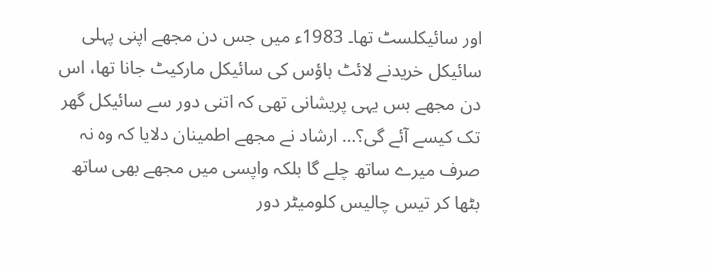اور سائیکلسٹ تھا۔ 1983ء میں جس دن مجھے اپنی پہلی سائیکل خریدنے لائٹ ہاؤس کی سائیکل مارکیٹ جانا تھا، اس دن مجھے بس یہی پریشانی تھی کہ اتنی دور سے سائیکل گھر تک کیسے آئے گی؟… ارشاد نے مجھے اطمینان دلایا کہ وہ نہ صرف میرے ساتھ چلے گا بلکہ واپسی میں مجھے بھی ساتھ بٹھا کر تیس چالیس کلومیٹر دور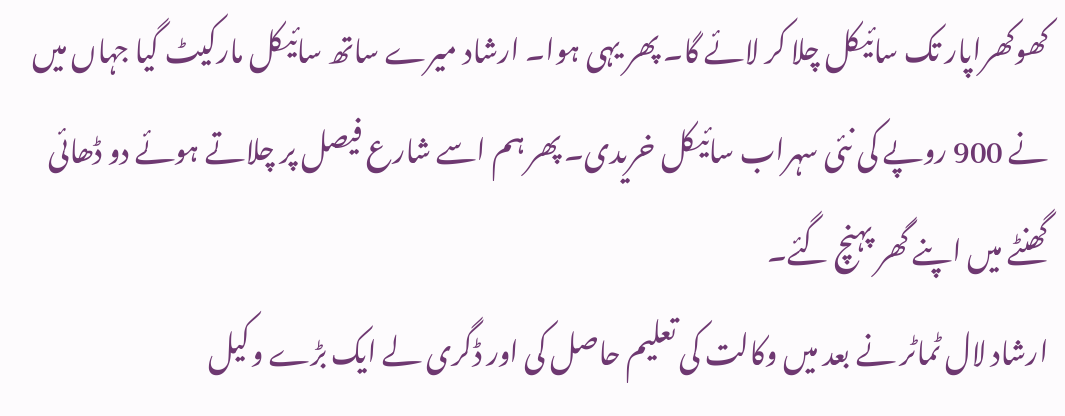کھوکھراپار تک سائیکل چلا کر لائے گا۔ پھر یہی ہوا۔ ارشاد میرے ساتھ سائیکل مارکیٹ گیا جہاں میں نے 900 روپے کی نئی سہراب سائیکل خریدی۔ پھر ہم اسے شارع فیصل پر چلاتے ہوئے دو ڈھائی گھنٹے میں اپنے گھر پہنچ گئے۔
ارشاد لال ٹماٹر نے بعد میں وکالت کی تعلیم حاصل کی اور ڈگری لے ایک بڑے وکیل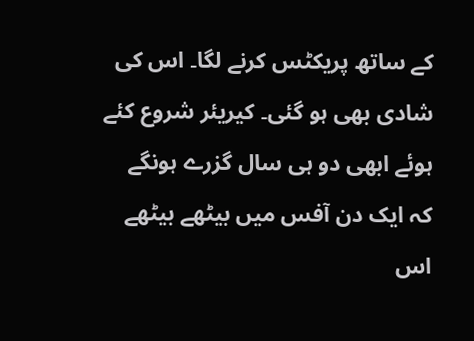کے ساتھ پریکٹس کرنے لگا۔ اس کی شادی بھی ہو گئی۔ کیریئر شروع کئے ہوئے ابھی دو ہی سال گزرے ہونگے کہ ایک دن آفس میں بیٹھے بیٹھے اس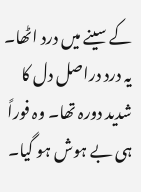کے سینے میں درد اٹھا۔ یہ درد دراصل دل کا شدید دورہ تھا۔ وہ فوراً ہی بے ہوش ہو گیا۔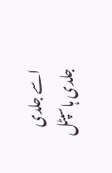اسے جلدی جلدی ہاسپٹل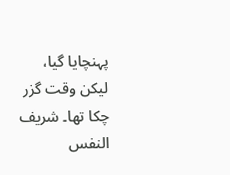پہنچایا گیا، لیکن وقت گزر چکا تھا۔ شریف النفس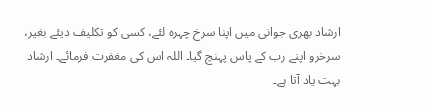ارشاد بھری جوانی میں اپنا سرخ چہرہ لئے، کسی کو تکلیف دیئے بغیر، سرخرو اپنے رب کے پاس پہنچ گیا۔ اللہ اس کی مغفرت فرمائے۔ ارشاد بہت یاد آتا ہے۔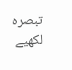تبصرہ لکھیے